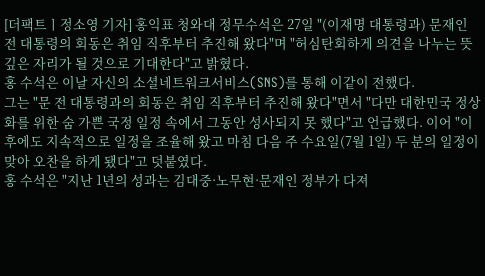[더팩트ㅣ정소영 기자] 홍익표 청와대 정무수석은 27일 "(이재명 대통령과) 문재인 전 대통령의 회동은 취임 직후부터 추진해 왔다"며 "허심탄회하게 의견을 나누는 뜻깊은 자리가 될 것으로 기대한다"고 밝혔다.
홍 수석은 이날 자신의 소셜네트워크서비스(SNS)를 통해 이같이 전했다.
그는 "문 전 대통령과의 회동은 취임 직후부터 추진해 왔다"면서 "다만 대한민국 정상화를 위한 숨 가쁜 국정 일정 속에서 그동안 성사되지 못 했다"고 언급했다. 이어 "이후에도 지속적으로 일정을 조율해 왔고 마침 다음 주 수요일(7월 1일) 두 분의 일정이 맞아 오찬을 하게 됐다"고 덧붙였다.
홍 수석은 "지난 1년의 성과는 김대중·노무현·문재인 정부가 다져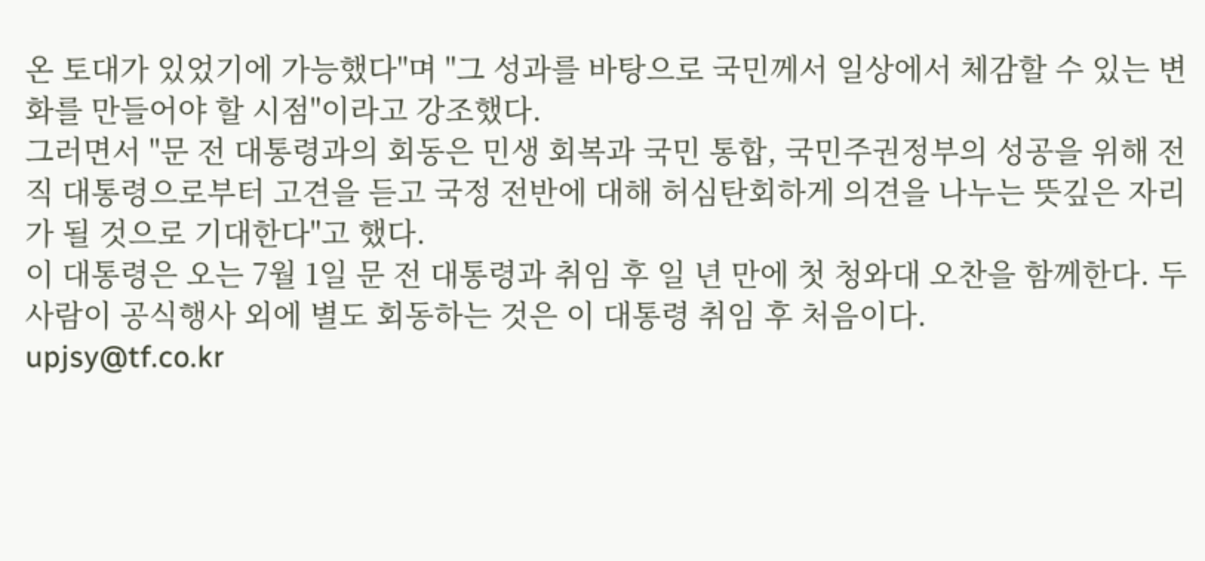온 토대가 있었기에 가능했다"며 "그 성과를 바탕으로 국민께서 일상에서 체감할 수 있는 변화를 만들어야 할 시점"이라고 강조했다.
그러면서 "문 전 대통령과의 회동은 민생 회복과 국민 통합, 국민주권정부의 성공을 위해 전직 대통령으로부터 고견을 듣고 국정 전반에 대해 허심탄회하게 의견을 나누는 뜻깊은 자리가 될 것으로 기대한다"고 했다.
이 대통령은 오는 7월 1일 문 전 대통령과 취임 후 일 년 만에 첫 청와대 오찬을 함께한다. 두 사람이 공식행사 외에 별도 회동하는 것은 이 대통령 취임 후 처음이다.
upjsy@tf.co.kr